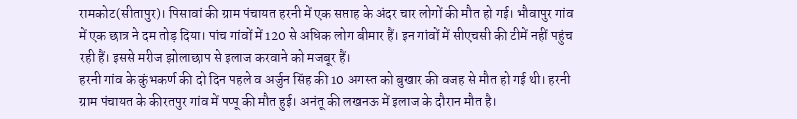रामकोट(सीतापुर)। पिसावां की ग्राम पंचायत हरनी में एक सप्ताह के अंदर चार लोगों की मौत हो गई। भौवापुर गांव में एक छात्र ने दम तोड़ दिया। पांच गांवों में 120 से अधिक लोग बीमार हैं। इन गांवों में सीएचसी की टीमें नहीं पहुंच रही हैं। इससे मरीज झोलाछाप से इलाज करवाने को मजबूर हैं।
हरनी गांव के कुंभकर्ण की दो दिन पहले व अर्जुन सिंह की 10 अगस्त को बुखार की वजह से मौत हो गई थी। हरनी ग्राम पंचायत के कीरतपुर गांव में पप्पू की मौत हुई। अनंतू की लखनऊ में इलाज के दौरान मौत है।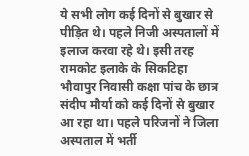ये सभी लोग कई दिनों से बुखार से पीड़ित थे। पहले निजी अस्पतालों में इलाज करवा रहे थे। इसी तरह रामकोट इलाके के सिकटिहा भौवापुर निवासी कक्षा पांच के छात्र संदीप मौर्या को कई दिनों से बुखार आ रहा था। पहले परिजनों ने जिला अस्पताल में भर्ती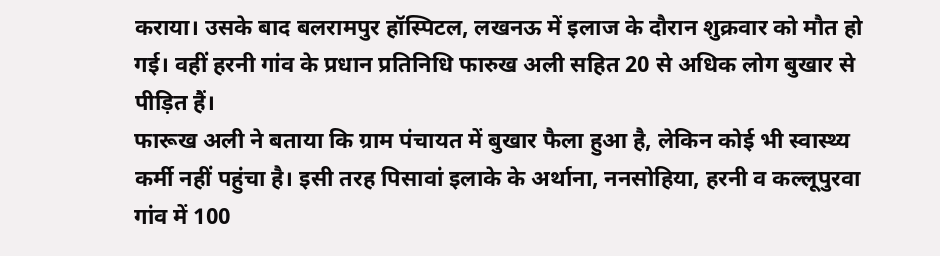कराया। उसके बाद बलरामपुर हॉस्पिटल, लखनऊ में इलाज के दौरान शुक्रवार को मौत हो गई। वहीं हरनी गांव के प्रधान प्रतिनिधि फारुख अली सहित 20 से अधिक लोग बुखार से पीड़ित हैं।
फारूख अली ने बताया कि ग्राम पंचायत में बुखार फैला हुआ है, लेकिन कोई भी स्वास्थ्य कर्मी नहीं पहुंचा है। इसी तरह पिसावां इलाके के अर्थाना, ननसोहिया, हरनी व कल्लूपुरवा गांव में 100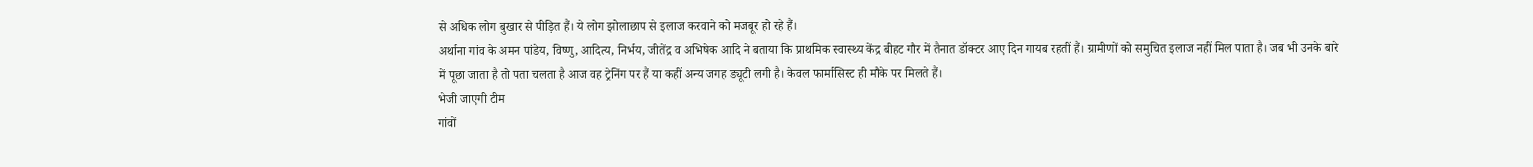से अधिक लोग बुखार से पीड़ित हैं। ये लोग झोलाछाप से इलाज करवाने को मजबूर हो रहे हैं।
अर्थाना गांव के अमन पांडेय, विष्णु, आदित्य, निर्भय, जीतेंद्र व अभिषेक आदि ने बताया कि प्राथमिक स्वास्थ्य केंद्र बीहट गौर में तैनात डॉक्टर आए दिन गायब रहतीं हैं। ग्रामीणों को समुचित इलाज नहीं मिल पाता है। जब भी उनके बारे में पूछा जाता है तो पता चलता है आज वह ट्रेनिंग पर हैं या कहीं अन्य जगह ड्यूटी लगी है। केवल फार्मासिस्ट ही मौके पर मिलते हैं।
भेजी जाएगी टीम
गांवों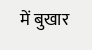में बुखार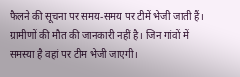फैलने की सूचना पर समय-समय पर टीमें भेजी जाती हैं। ग्रामीणों की मौत की जानकारी नहीं है। जिन गांवों में समस्या है वहां पर टीम भेजी जाएगी।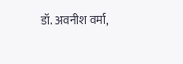डॉ. अवनीश वर्मा,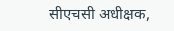सीएचसी अधीक्षक,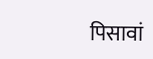पिसावां